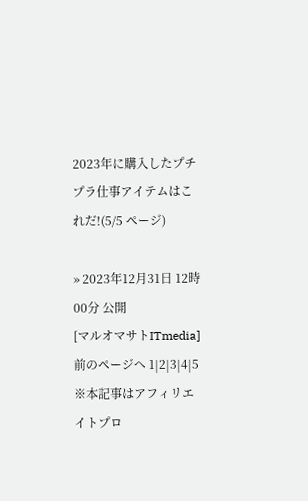2023年に購入したプチプラ仕事アイテムはこれだ!(5/5 ページ)

» 2023年12月31日 12時00分 公開
[マルオマサトITmedia]
前のページへ 1|2|3|4|5
※本記事はアフィリエイトプロ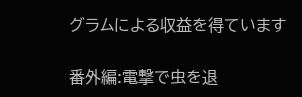グラムによる収益を得ています

番外編:電撃で虫を退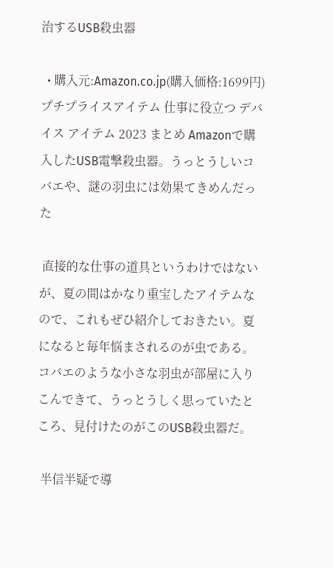治するUSB殺虫器

  • 購入元:Amazon.co.jp(購入価格:1699円)
プチプライスアイテム 仕事に役立つ デバイス アイテム 2023 まとめ Amazonで購入したUSB電撃殺虫器。うっとうしいコバエや、謎の羽虫には効果てきめんだった

 直接的な仕事の道具というわけではないが、夏の間はかなり重宝したアイテムなので、これもぜひ紹介しておきたい。夏になると毎年悩まされるのが虫である。コバエのような小さな羽虫が部屋に入りこんできて、うっとうしく思っていたところ、見付けたのがこのUSB殺虫器だ。

 半信半疑で導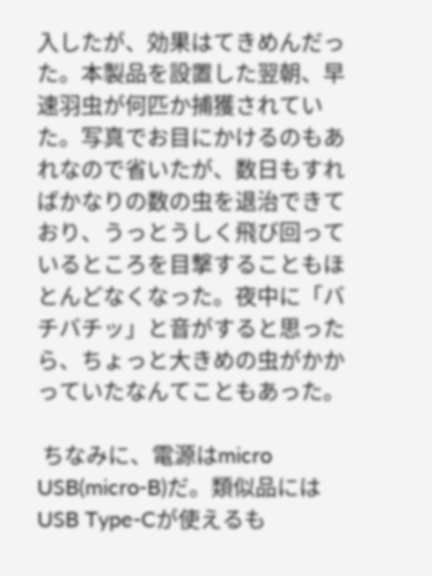入したが、効果はてきめんだった。本製品を設置した翌朝、早速羽虫が何匹か捕獲されていた。写真でお目にかけるのもあれなので省いたが、数日もすればかなりの数の虫を退治できており、うっとうしく飛び回っているところを目撃することもほとんどなくなった。夜中に「バチバチッ」と音がすると思ったら、ちょっと大きめの虫がかかっていたなんてこともあった。

 ちなみに、電源はmicro USB(micro-B)だ。類似品にはUSB Type-Cが使えるも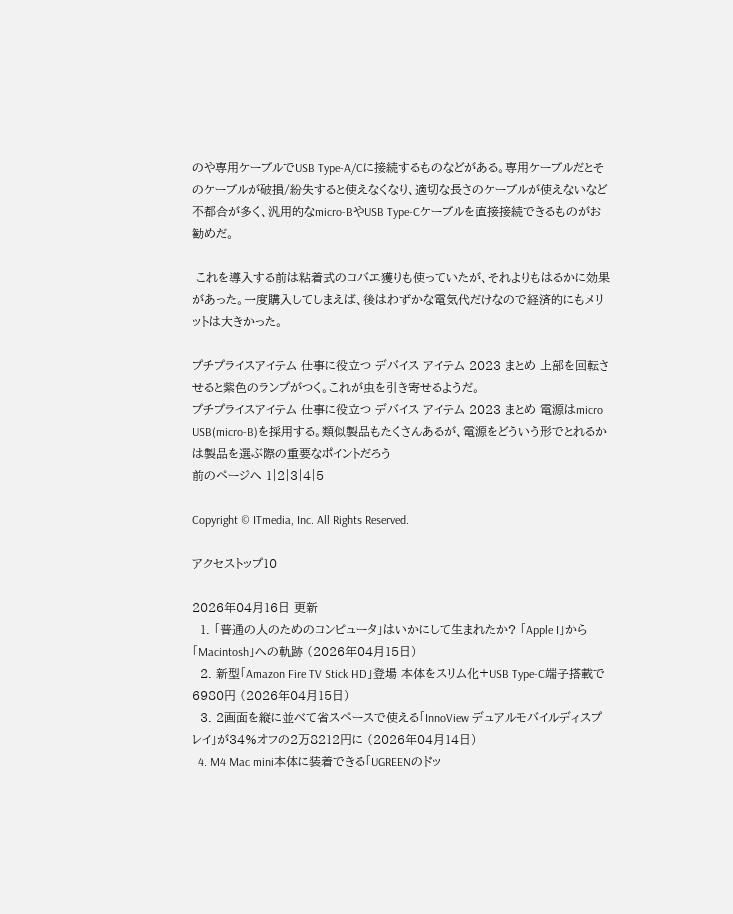のや専用ケーブルでUSB Type-A/Cに接続するものなどがある。専用ケーブルだとそのケーブルが破損/紛失すると使えなくなり、適切な長さのケーブルが使えないなど不都合が多く、汎用的なmicro-BやUSB Type-Cケーブルを直接接続できるものがお勧めだ。

 これを導入する前は粘着式のコバエ獲りも使っていたが、それよりもはるかに効果があった。一度購入してしまえば、後はわずかな電気代だけなので経済的にもメリットは大きかった。

プチプライスアイテム 仕事に役立つ デバイス アイテム 2023 まとめ 上部を回転させると紫色のランプがつく。これが虫を引き寄せるようだ。
プチプライスアイテム 仕事に役立つ デバイス アイテム 2023 まとめ 電源はmicro USB(micro-B)を採用する。類似製品もたくさんあるが、電源をどういう形でとれるかは製品を選ぶ際の重要なポイントだろう
前のページへ 1|2|3|4|5

Copyright © ITmedia, Inc. All Rights Reserved.

アクセストップ10

2026年04月16日 更新
  1. 「普通の人のためのコンピュータ」はいかにして生まれたか? 「Apple I」から「Macintosh」への軌跡 (2026年04月15日)
  2. 新型「Amazon Fire TV Stick HD」登場 本体をスリム化+USB Type-C端子搭載で6980円 (2026年04月15日)
  3. 2画面を縦に並べて省スペースで使える「InnoView デュアルモバイルディスプレイ」が34%オフの2万8212円に (2026年04月14日)
  4. M4 Mac mini本体に装着できる「UGREENのドッ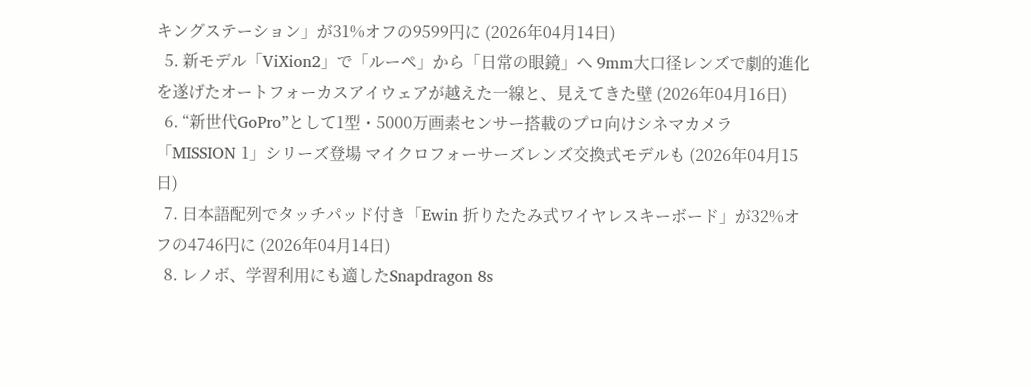キングステーション」が31%オフの9599円に (2026年04月14日)
  5. 新モデル「ViXion2」で「ルーペ」から「日常の眼鏡」へ 9mm大口径レンズで劇的進化を遂げたオートフォーカスアイウェアが越えた一線と、見えてきた壁 (2026年04月16日)
  6. “新世代GoPro”として1型・5000万画素センサー搭載のプロ向けシネマカメラ「MISSION 1」シリーズ登場 マイクロフォーサーズレンズ交換式モデルも (2026年04月15日)
  7. 日本語配列でタッチパッド付き「Ewin 折りたたみ式ワイヤレスキーボード」が32%オフの4746円に (2026年04月14日)
  8. レノボ、学習利用にも適したSnapdragon 8s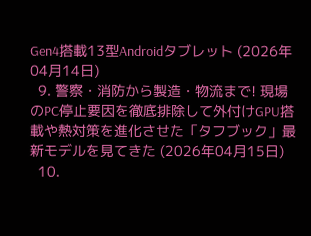Gen4搭載13型Androidタブレット (2026年04月14日)
  9. 警察・消防から製造・物流まで! 現場のPC停止要因を徹底排除して外付けGPU搭載や熱対策を進化させた「タフブック」最新モデルを見てきた (2026年04月15日)
  10.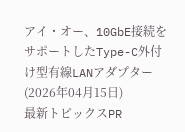アイ・オー、10GbE接続をサポートしたType-C外付け型有線LANアダプター (2026年04月15日)
最新トピックスPR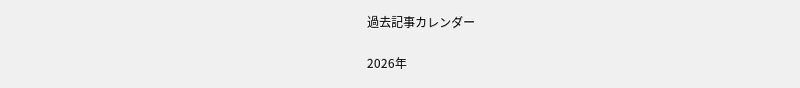過去記事カレンダー

2026年